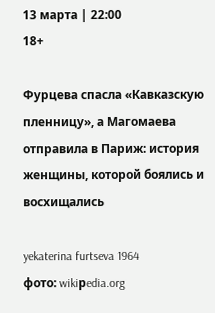13 марта | 22:00
18+

Фурцева спасла «Кавказскую пленницу», а Магомаева отправила в Париж: история женщины, которой боялись и восхищались

yekaterina furtseva 1964
фото: wikiрedia.org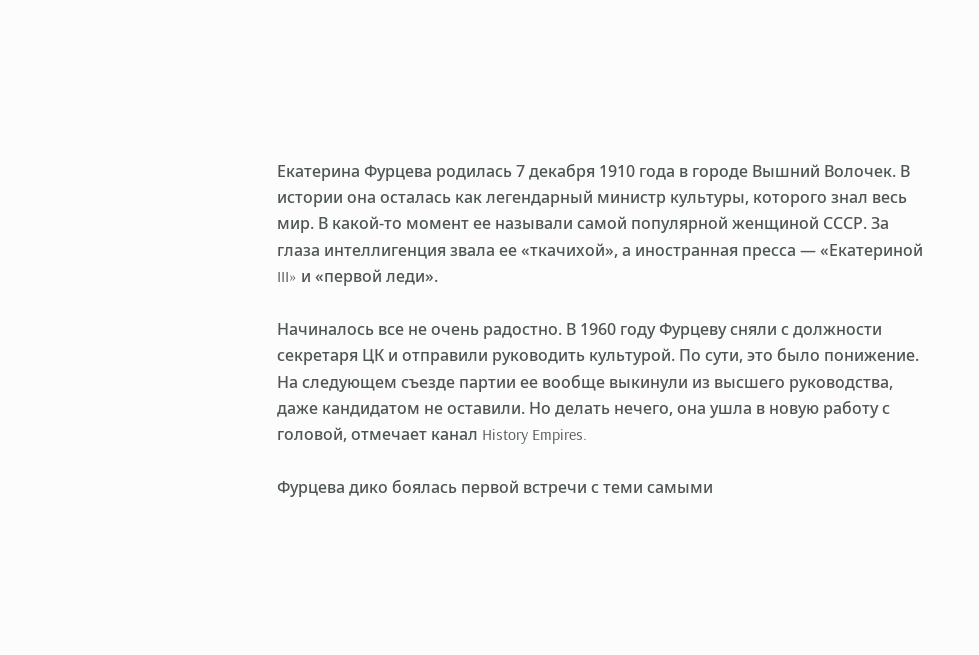Екатерина Фурцева родилась 7 декабря 1910 года в городе Вышний Волочек. В истории она осталась как легендарный министр культуры, которого знал весь мир. В какой-то момент ее называли самой популярной женщиной СССР. За глаза интеллигенция звала ее «ткачихой», а иностранная пресса — «Екатериной III» и «первой леди».

Начиналось все не очень радостно. В 1960 году Фурцеву сняли с должности секретаря ЦК и отправили руководить культурой. По сути, это было понижение. На следующем съезде партии ее вообще выкинули из высшего руководства, даже кандидатом не оставили. Но делать нечего, она ушла в новую работу с головой, отмечает канал History Empires.

Фурцева дико боялась первой встречи с теми самыми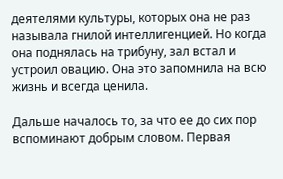деятелями культуры, которых она не раз называла гнилой интеллигенцией. Но когда она поднялась на трибуну, зал встал и устроил овацию. Она это запомнила на всю жизнь и всегда ценила.

Дальше началось то, за что ее до сих пор вспоминают добрым словом. Первая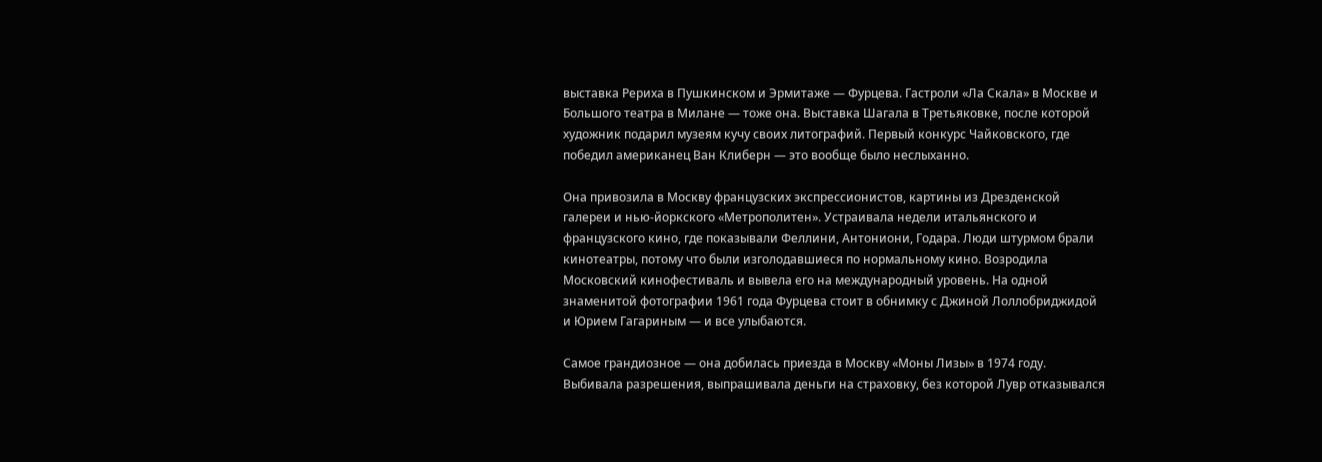выставка Рериха в Пушкинском и Эрмитаже — Фурцева. Гастроли «Ла Скала» в Москве и Большого театра в Милане — тоже она. Выставка Шагала в Третьяковке, после которой художник подарил музеям кучу своих литографий. Первый конкурс Чайковского, где победил американец Ван Клиберн — это вообще было неслыханно.

Она привозила в Москву французских экспрессионистов, картины из Дрезденской галереи и нью-йоркского «Метрополитен». Устраивала недели итальянского и французского кино, где показывали Феллини, Антониони, Годара. Люди штурмом брали кинотеатры, потому что были изголодавшиеся по нормальному кино. Возродила Московский кинофестиваль и вывела его на международный уровень. На одной знаменитой фотографии 1961 года Фурцева стоит в обнимку с Джиной Лоллобриджидой и Юрием Гагариным — и все улыбаются.

Самое грандиозное — она добилась приезда в Москву «Моны Лизы» в 1974 году. Выбивала разрешения, выпрашивала деньги на страховку, без которой Лувр отказывался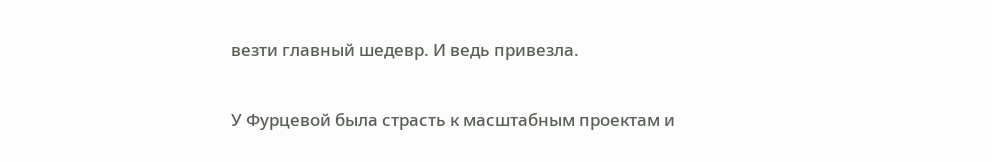везти главный шедевр. И ведь привезла.

У Фурцевой была страсть к масштабным проектам и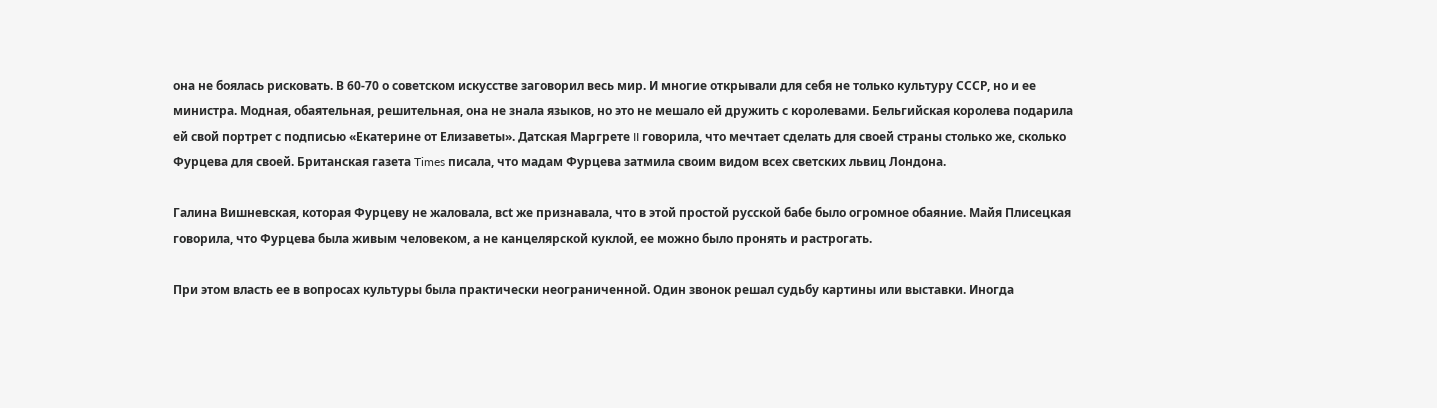она не боялась рисковать. В 60-70 о советском искусстве заговорил весь мир. И многие открывали для себя не только культуру СССР, но и ее министра. Модная, обаятельная, решительная, она не знала языков, но это не мешало ей дружить с королевами. Бельгийская королева подарила ей свой портрет с подписью «Екатерине от Елизаветы». Датская Маргрете II говорила, что мечтает сделать для своей страны столько же, сколько Фурцева для своей. Британская газета Times писала, что мадам Фурцева затмила своим видом всех светских львиц Лондона.

Галина Вишневская, которая Фурцеву не жаловала, всt же признавала, что в этой простой русской бабе было огромное обаяние. Майя Плисецкая говорила, что Фурцева была живым человеком, а не канцелярской куклой, ее можно было пронять и растрогать.

При этом власть ее в вопросах культуры была практически неограниченной. Один звонок решал судьбу картины или выставки. Иногда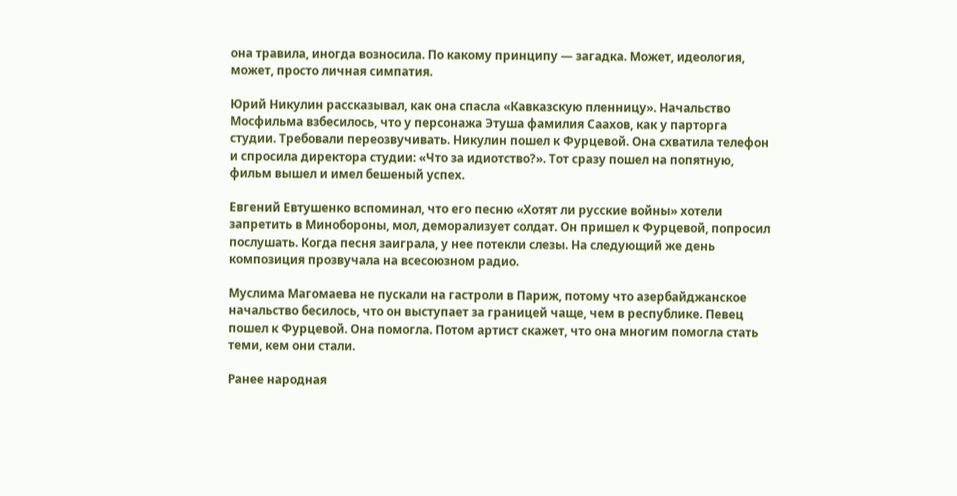она травила, иногда возносила. По какому принципу — загадка. Может, идеология, может, просто личная симпатия.

Юрий Никулин рассказывал, как она спасла «Кавказскую пленницу». Начальство Мосфильма взбесилось, что у персонажа Этуша фамилия Саахов, как у парторга студии. Требовали переозвучивать. Никулин пошел к Фурцевой. Она схватила телефон и спросила директора студии: «Что за идиотство?». Тот сразу пошел на попятную, фильм вышел и имел бешеный успех.

Евгений Евтушенко вспоминал, что его песню «Хотят ли русские войны» хотели запретить в Минобороны, мол, деморализует солдат. Он пришел к Фурцевой, попросил послушать. Когда песня заиграла, у нее потекли слезы. На следующий же день композиция прозвучала на всесоюзном радио.

Муслима Магомаева не пускали на гастроли в Париж, потому что азербайджанское начальство бесилось, что он выступает за границей чаще, чем в республике. Певец пошел к Фурцевой. Она помогла. Потом артист скажет, что она многим помогла стать теми, кем они стали.

Ранее народная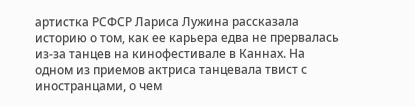артистка РСФСР Лариса Лужина рассказала историю о том, как ее карьера едва не прервалась из-за танцев на кинофестивале в Каннах. На одном из приемов актриса танцевала твист с иностранцами, о чем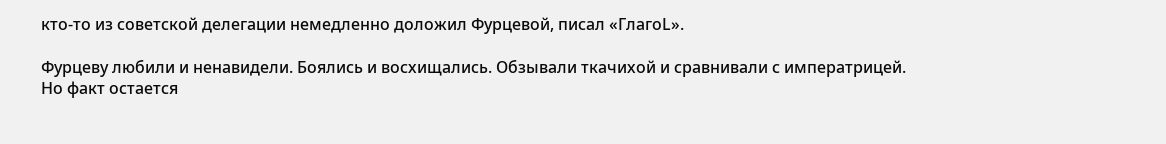кто-то из советской делегации немедленно доложил Фурцевой, писал «ГлагоL».

Фурцеву любили и ненавидели. Боялись и восхищались. Обзывали ткачихой и сравнивали с императрицей. Но факт остается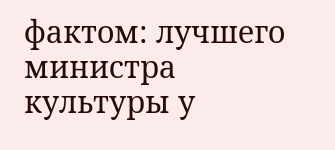фактом: лучшего министра культуры у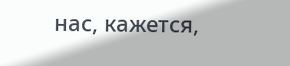нас, кажется,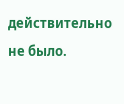действительно не было.